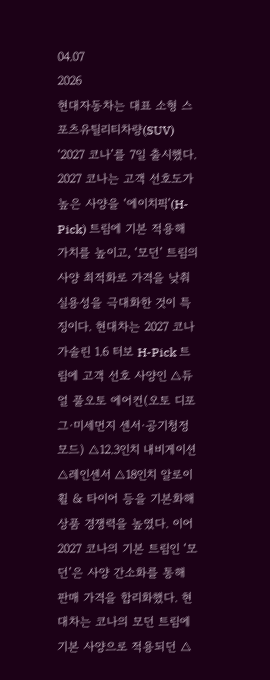04.07
2026
현대자동차는 대표 소형 스포츠유틸리티차량(SUV) ‘2027 코나’를 7일 출시했다. 2027 코나는 고객 선호도가 높은 사양을 ‘에이치픽’(H-Pick) 트림에 기본 적용해 가치를 높이고, ‘모던’ 트림의 사양 최적화로 가격을 낮춰 실용성을 극대화한 것이 특징이다. 현대차는 2027 코나 가솔린 1.6 터보 H-Pick 트림에 고객 선호 사양인 △듀얼 풀오토 에어컨(오토 디포그·미세먼지 센서·공기청정 모드) △12.3인치 내비게이션 △레인센서 △18인치 알로이 휠 & 타이어 등을 기본화해 상품 경쟁력을 높였다. 이어 2027 코나의 기본 트림인 ‘모던’은 사양 간소화를 통해 판매 가격을 합리화했다. 현대차는 코나의 모던 트림에 기본 사양으로 적용되던 △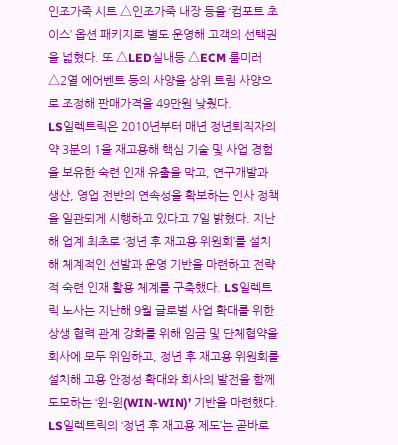인조가죽 시트 △인조가죽 내장 등을 ‘컴포트 초이스’ 옵션 패키지로 별도 운영해 고객의 선택권을 넓혔다. 또 △LED실내등 △ECM 룸미러 △2열 에어벤트 등의 사양을 상위 트림 사양으로 조정해 판매가격을 49만원 낮췄다.
LS일렉트릭은 2010년부터 매년 정년퇴직자의 약 3분의 1을 재고용해 핵심 기술 및 사업 경험을 보유한 숙련 인재 유출을 막고, 연구개발과 생산, 영업 전반의 연속성을 확보하는 인사 정책을 일관되게 시행하고 있다고 7일 밝혔다. 지난해 업계 최초로 ‘정년 후 재고용 위원회’를 설치해 체계적인 선발과 운영 기반을 마련하고 전략적 숙련 인재 활용 체계를 구축했다. LS일렉트릭 노사는 지난해 9월 글로벌 사업 확대를 위한 상생 협력 관계 강화를 위해 임금 및 단체협약을 회사에 모두 위임하고, 정년 후 재고용 위원회를 설치해 고용 안정성 확대와 회사의 발전을 함께 도모하는 ‘윈-윈(WIN-WIN)’ 기반을 마련했다. LS일렉트릭의 ‘정년 후 재고용 제도’는 곧바로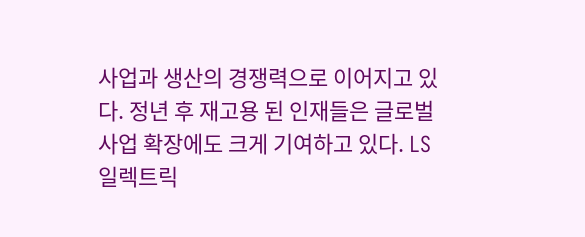사업과 생산의 경쟁력으로 이어지고 있다. 정년 후 재고용 된 인재들은 글로벌 사업 확장에도 크게 기여하고 있다. LS일렉트릭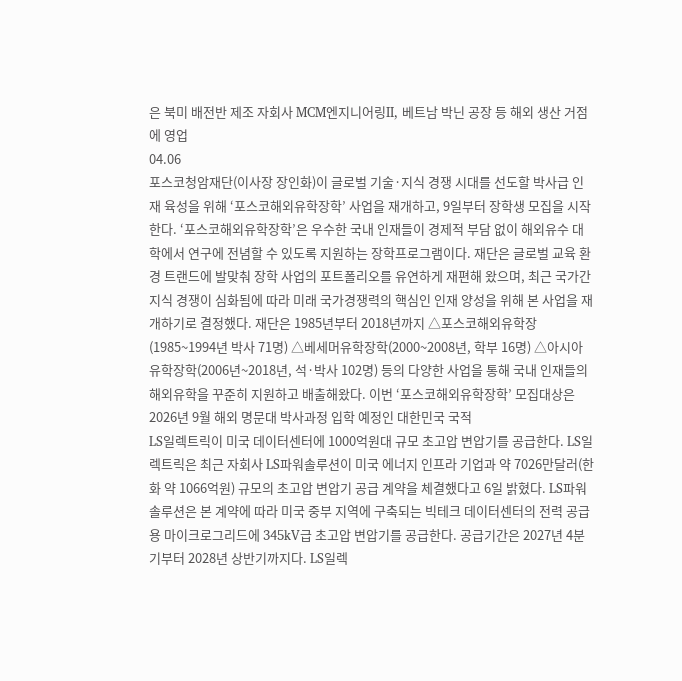은 북미 배전반 제조 자회사 MCM엔지니어링II, 베트남 박닌 공장 등 해외 생산 거점에 영업
04.06
포스코청암재단(이사장 장인화)이 글로벌 기술·지식 경쟁 시대를 선도할 박사급 인재 육성을 위해 ‘포스코해외유학장학’ 사업을 재개하고, 9일부터 장학생 모집을 시작한다. ‘포스코해외유학장학’은 우수한 국내 인재들이 경제적 부담 없이 해외유수 대학에서 연구에 전념할 수 있도록 지원하는 장학프로그램이다. 재단은 글로벌 교육 환경 트랜드에 발맞춰 장학 사업의 포트폴리오를 유연하게 재편해 왔으며, 최근 국가간 지식 경쟁이 심화됨에 따라 미래 국가경쟁력의 핵심인 인재 양성을 위해 본 사업을 재개하기로 결정했다. 재단은 1985년부터 2018년까지 △포스코해외유학장(1985~1994년 박사 71명) △베세머유학장학(2000~2008년, 학부 16명) △아시아유학장학(2006년~2018년, 석·박사 102명) 등의 다양한 사업을 통해 국내 인재들의 해외유학을 꾸준히 지원하고 배출해왔다. 이번 ‘포스코해외유학장학’ 모집대상은 2026년 9월 해외 명문대 박사과정 입학 예정인 대한민국 국적
LS일렉트릭이 미국 데이터센터에 1000억원대 규모 초고압 변압기를 공급한다. LS일렉트릭은 최근 자회사 LS파워솔루션이 미국 에너지 인프라 기업과 약 7026만달러(한화 약 1066억원) 규모의 초고압 변압기 공급 계약을 체결했다고 6일 밝혔다. LS파워솔루션은 본 계약에 따라 미국 중부 지역에 구축되는 빅테크 데이터센터의 전력 공급용 마이크로그리드에 345kV급 초고압 변압기를 공급한다. 공급기간은 2027년 4분기부터 2028년 상반기까지다. LS일렉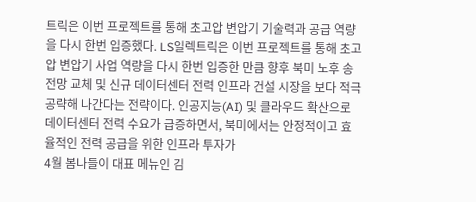트릭은 이번 프로젝트를 통해 초고압 변압기 기술력과 공급 역량을 다시 한번 입증했다. LS일렉트릭은 이번 프로젝트를 통해 초고압 변압기 사업 역량을 다시 한번 입증한 만큼 향후 북미 노후 송전망 교체 및 신규 데이터센터 전력 인프라 건설 시장을 보다 적극 공략해 나간다는 전략이다. 인공지능(AI) 및 클라우드 확산으로 데이터센터 전력 수요가 급증하면서, 북미에서는 안정적이고 효율적인 전력 공급을 위한 인프라 투자가
4월 봄나들이 대표 메뉴인 김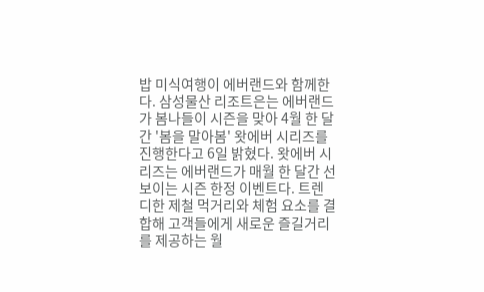밥 미식여행이 에버랜드와 함께한다. 삼성물산 리조트은는 에버랜드가 봄나들이 시즌을 맞아 4월 한 달간 '봄을 말아봄' 왓에버 시리즈를 진행한다고 6일 밝혔다. 왓에버 시리즈는 에버랜드가 매월 한 달간 선보이는 시즌 한정 이벤트다. 트렌디한 제철 먹거리와 체험 요소를 결합해 고객들에게 새로운 즐길거리를 제공하는 월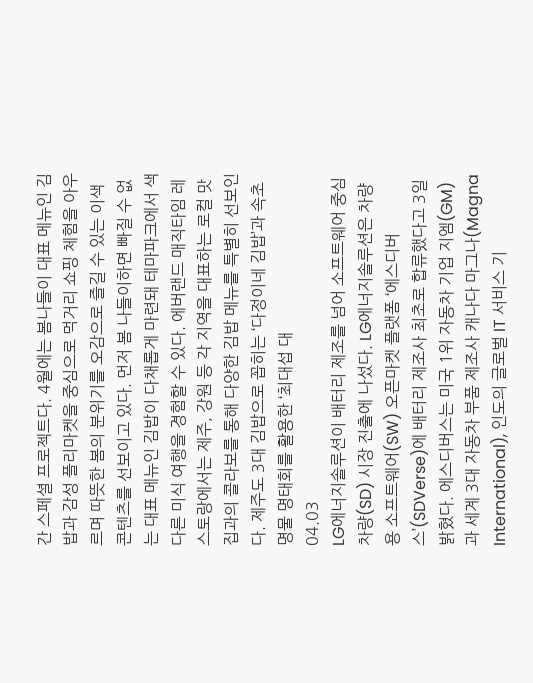간 스페셜 프로젝트다. 4월에는 봄나들이 대표 메뉴인 김밥과 감성 플리마켓을 중심으로 먹거리 쇼핑 체험을 아우르며 따뜻한 봄의 분위기를 오감으로 즐길 수 있는 이색 콘텐츠를 선보이고 있다. 먼저 봄 나들이하면 빠질 수 없는 대표 메뉴인 김밥이 다채롭게 마련돼 테마파크에서 색다른 미식 여행을 경험할 수 있다. 에버랜드 매직타임 레스토랑에서는 제주, 강원 등 각 지역을 대표하는 로컬 맛집과의 콜라보를 통해 다양한 김밥 메뉴를 특별히 선보인다. 제주도 3대 김밥으로 꼽히는 ‘다정이네 김밥’과 속초 명물 명태회를 활용한 ‘최대섭 대
04.03
LG에너지솔루션이 배터리 제조를 넘어 소프트웨어 중심 차량(SD) 시장 진출에 나섰다. LG에너지솔루션은 차량용 소프트웨어(SW) 오픈마켓 플랫폼 ‘에스디버스’(SDVerse)에 배터리 제조사 최초로 합류했다고 3일 밝혔다. 에스디버스는 미국 1위 자동차 기업 지엠(GM)과 세계 3대 자동차 부품 제조사 캐나다 마그나(Magna International), 인도의 글로벌 IT 서비스 기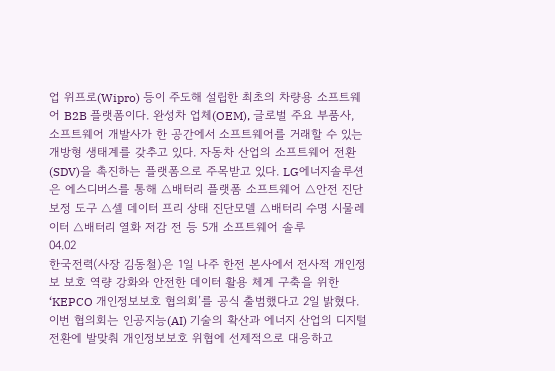업 위프로(Wipro) 등이 주도해 설립한 최초의 차량용 소프트웨어 B2B 플랫폼이다. 완성차 업체(OEM), 글로벌 주요 부품사, 소프트웨어 개발사가 한 공간에서 소프트웨어를 거래할 수 있는 개방형 생태계를 갖추고 있다. 자동차 산업의 소프트웨어 전환(SDV)을 촉진하는 플랫폼으로 주목받고 있다. LG에너지솔루션은 에스디버스를 통해 △배터리 플랫폼 소프트웨어 △안전 진단 보정 도구 △셀 데이터 프리 상태 진단모델 △배터리 수명 시물레이터 △배터리 열화 저감 전 등 5개 소프트웨어 솔루
04.02
한국전력(사장 김동철)은 1일 나주 한전 본사에서 전사적 개인정보 보호 역량 강화와 안전한 데이터 활용 체계 구축을 위한 ‘KEPCO 개인정보보호 협의회’를 공식 출범했다고 2일 밝혔다. 이번 협의회는 인공지능(AI) 기술의 확산과 에너지 산업의 디지털 전환에 발맞춰 개인정보보호 위협에 선제적으로 대응하고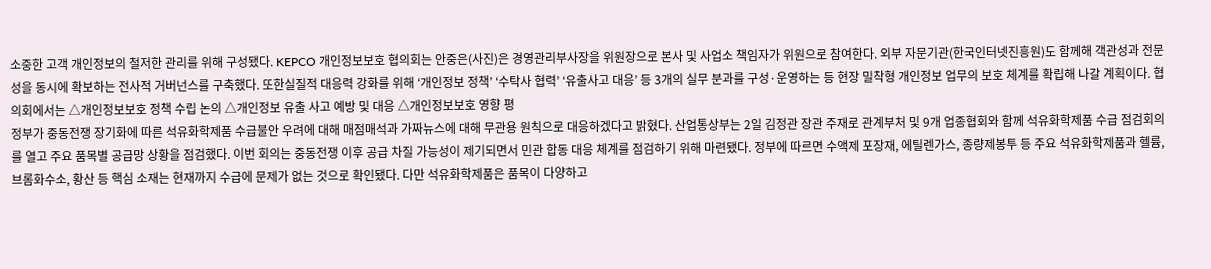소중한 고객 개인정보의 철저한 관리를 위해 구성됐다. KEPCO 개인정보보호 협의회는 안중은(사진)은 경영관리부사장을 위원장으로 본사 및 사업소 책임자가 위원으로 참여한다. 외부 자문기관(한국인터넷진흥원)도 함께해 객관성과 전문성을 동시에 확보하는 전사적 거버넌스를 구축했다. 또한실질적 대응력 강화를 위해 ‘개인정보 정책’ ‘수탁사 협력’ ‘유출사고 대응’ 등 3개의 실무 분과를 구성·운영하는 등 현장 밀착형 개인정보 업무의 보호 체계를 확립해 나갈 계획이다. 협의회에서는 △개인정보보호 정책 수립 논의 △개인정보 유출 사고 예방 및 대응 △개인정보보호 영향 평
정부가 중동전쟁 장기화에 따른 석유화학제품 수급불안 우려에 대해 매점매석과 가짜뉴스에 대해 무관용 원칙으로 대응하겠다고 밝혔다. 산업통상부는 2일 김정관 장관 주재로 관계부처 및 9개 업종협회와 함께 석유화학제품 수급 점검회의를 열고 주요 품목별 공급망 상황을 점검했다. 이번 회의는 중동전쟁 이후 공급 차질 가능성이 제기되면서 민관 합동 대응 체계를 점검하기 위해 마련됐다. 정부에 따르면 수액제 포장재, 에틸렌가스, 종량제봉투 등 주요 석유화학제품과 헬륨, 브롬화수소, 황산 등 핵심 소재는 현재까지 수급에 문제가 없는 것으로 확인됐다. 다만 석유화학제품은 품목이 다양하고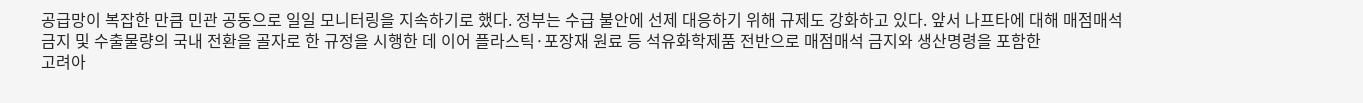공급망이 복잡한 만큼 민관 공동으로 일일 모니터링을 지속하기로 했다. 정부는 수급 불안에 선제 대응하기 위해 규제도 강화하고 있다. 앞서 나프타에 대해 매점매석 금지 및 수출물량의 국내 전환을 골자로 한 규정을 시행한 데 이어 플라스틱·포장재 원료 등 석유화학제품 전반으로 매점매석 금지와 생산명령을 포함한
고려아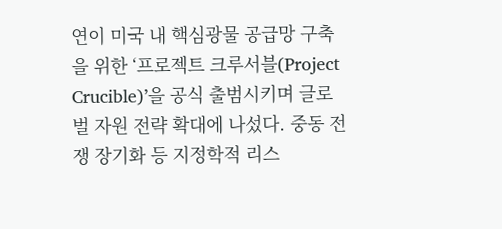연이 미국 내 핵심광물 공급망 구축을 위한 ‘프로젝트 크루서블(Project Crucible)’을 공식 출범시키며 글로벌 자원 전략 확대에 나섰다. 중동 전쟁 장기화 등 지정학적 리스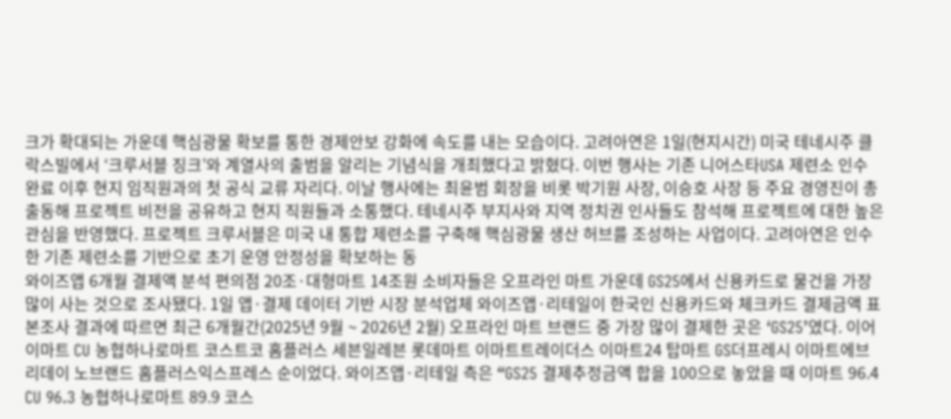크가 확대되는 가운데 핵심광물 확보를 통한 경제안보 강화에 속도를 내는 모습이다. 고려아연은 1일(현지시간) 미국 테네시주 클락스빌에서 ‘크루서블 징크’와 계열사의 출범을 알리는 기념식을 개최했다고 밝혔다. 이번 행사는 기존 니어스타USA 제련소 인수 완료 이후 현지 임직원과의 첫 공식 교류 자리다. 이날 행사에는 최윤범 회장을 비롯 박기원 사장, 이승호 사장 등 주요 경영진이 총출동해 프로젝트 비전을 공유하고 현지 직원들과 소통했다. 테네시주 부지사와 지역 정치권 인사들도 참석해 프로젝트에 대한 높은 관심을 반영했다. 프로젝트 크루서블은 미국 내 통합 제련소를 구축해 핵심광물 생산 허브를 조성하는 사업이다. 고려아연은 인수한 기존 제련소를 기반으로 초기 운영 안정성을 확보하는 동
와이즈앱 6개월 결제액 분석 편의점 20조·대형마트 14조원 소비자들은 오프라인 마트 가운데 GS25에서 신용카드로 물건을 가장 많이 사는 것으로 조사됐다. 1일 앱·결제 데이터 기반 시장 분석업체 와이즈앱·리테일이 한국인 신용카드와 체크카드 결제금액 표본조사 결과에 따르면 최근 6개월간(2025년 9월 ~ 2026년 2월) 오프라인 마트 브랜드 중 가장 많이 결제한 곳은 ‘GS25’였다. 이어 이마트 CU 농협하나로마트 코스트코 홈플러스 세븐일레븐 롯데마트 이마트트레이더스 이마트24 탑마트 GS더프레시 이마트에브리데이 노브랜드 홈플러스익스프레스 순이었다. 와이즈앱·리테일 측은 “GS25 결제추정금액 합을 100으로 놓았을 때 이마트 96.4 CU 96.3 농협하나로마트 89.9 코스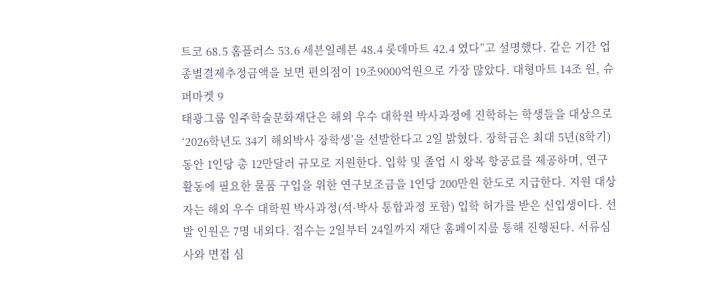트코 68.5 홈플러스 53.6 세븐일레븐 48.4 롯데마트 42.4 였다”고 설명했다. 같은 기간 업종별결제추정금액을 보면 편의점이 19조9000억원으로 가장 많았다. 대형마트 14조 원, 슈퍼마켓 9
태광그룹 일주학술문화재단은 해외 우수 대학원 박사과정에 진학하는 학생들을 대상으로 ‘2026학년도 34기 해외박사 장학생’을 선발한다고 2일 밝혔다. 장학금은 최대 5년(8학기) 동안 1인당 총 12만달러 규모로 지원한다. 입학 및 졸업 시 왕복 항공료를 제공하며, 연구 활동에 필요한 물품 구입을 위한 연구보조금을 1인당 200만원 한도로 지급한다. 지원 대상자는 해외 우수 대학원 박사과정(석·박사 통합과정 포함) 입학 허가를 받은 신입생이다. 선발 인원은 7명 내외다. 접수는 2일부터 24일까지 재단 홈페이지를 통해 진행된다. 서류심사와 면접 심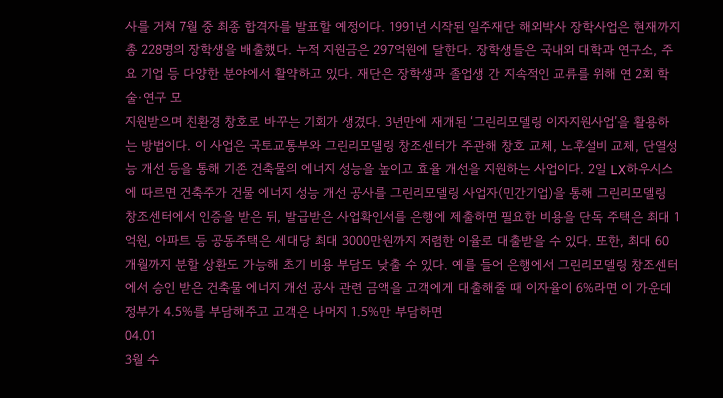사를 거쳐 7월 중 최종 합격자를 발표할 예정이다. 1991년 시작된 일주재단 해외박사 장학사업은 현재까지 총 228명의 장학생을 배출했다. 누적 지원금은 297억원에 달한다. 장학생들은 국내외 대학과 연구소, 주요 기업 등 다양한 분야에서 활약하고 있다. 재단은 장학생과 졸업생 간 지속적인 교류를 위해 연 2회 학술·연구 모
지원받으며 친환경 창호로 바꾸는 기회가 생겼다. 3년만에 재개된 ‘그린리모델링 이자지원사업’을 활용하는 방법이다. 이 사업은 국토교통부와 그린리모델링 창조센터가 주관해 창호 교체, 노후설비 교체, 단열성능 개선 등을 통해 기존 건축물의 에너지 성능을 높이고 효율 개선을 지원하는 사업이다. 2일 LX하우시스에 따르면 건축주가 건물 에너지 성능 개선 공사를 그린리모델링 사업자(민간기업)을 통해 그린리모델링 창조센터에서 인증을 받은 뒤, 발급받은 사업확인서를 은행에 제출하면 필요한 비용을 단독 주택은 최대 1억원, 아파트 등 공동주택은 세대당 최대 3000만원까지 저렴한 이율로 대출받을 수 있다. 또한, 최대 60개월까지 분할 상환도 가능해 초기 비용 부담도 낮출 수 있다. 예를 들어 은행에서 그린리모델링 창조센터에서 승인 받은 건축물 에너지 개선 공사 관련 금액을 고객에게 대출해줄 때 이자율이 6%라면 이 가운데 정부가 4.5%를 부담해주고 고객은 나머지 1.5%만 부담하면
04.01
3월 수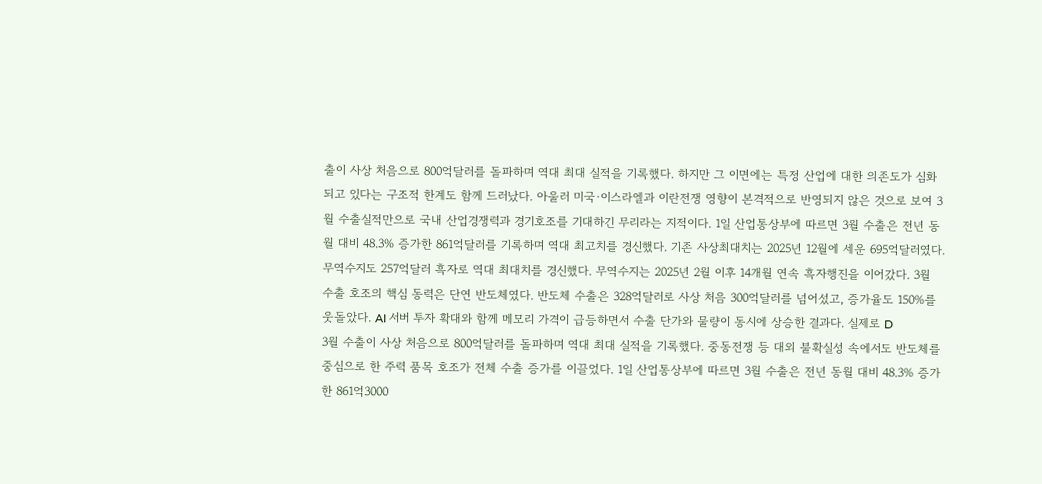출이 사상 처음으로 800억달러를 돌파하며 역대 최대 실적을 기록했다. 하지만 그 이면에는 특정 산업에 대한 의존도가 심화되고 있다는 구조적 한계도 함께 드러났다. 아울러 미국·이스라엘과 이란전쟁 영향이 본격적으로 반영되지 않은 것으로 보여 3월 수출실적만으로 국내 산업경쟁력과 경기호조를 기대하긴 무리라는 지적이다. 1일 산업통상부에 따르면 3월 수출은 전년 동월 대비 48.3% 증가한 861억달러를 기록하며 역대 최고치를 경신했다. 기존 사상최대치는 2025년 12월에 세운 695억달러였다. 무역수지도 257억달러 흑자로 역대 최대치를 경신했다. 무역수지는 2025년 2월 이후 14개월 연속 흑자행진을 이어갔다. 3월 수출 호조의 핵심 동력은 단연 반도체였다. 반도체 수출은 328억달러로 사상 처음 300억달러를 넘어섰고, 증가율도 150%를 웃돌았다. AI 서버 투자 확대와 함께 메모리 가격이 급등하면서 수출 단가와 물량이 동시에 상승한 결과다. 실제로 D
3월 수출이 사상 처음으로 800억달러를 돌파하며 역대 최대 실적을 기록했다. 중동전쟁 등 대외 불확실성 속에서도 반도체를 중심으로 한 주력 품목 호조가 전체 수출 증가를 이끌었다. 1일 산업통상부에 따르면 3월 수출은 전년 동월 대비 48.3% 증가한 861억3000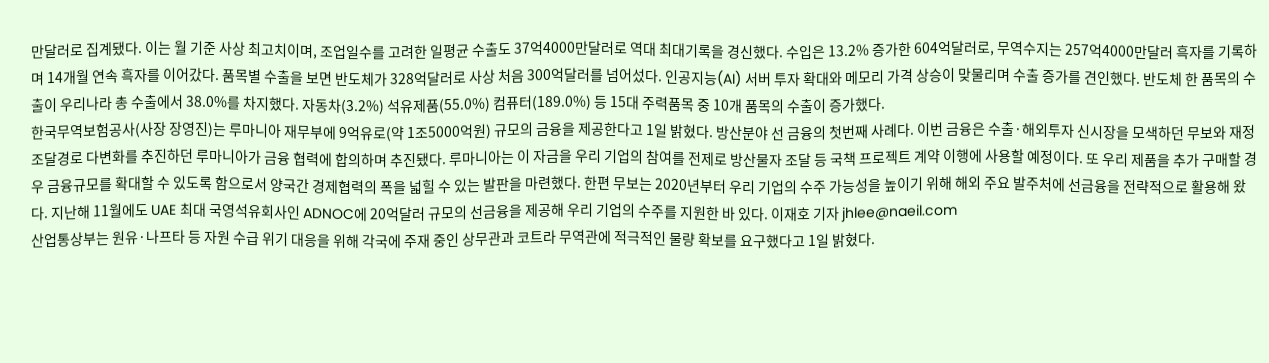만달러로 집계됐다. 이는 월 기준 사상 최고치이며, 조업일수를 고려한 일평균 수출도 37억4000만달러로 역대 최대기록을 경신했다. 수입은 13.2% 증가한 604억달러로, 무역수지는 257억4000만달러 흑자를 기록하며 14개월 연속 흑자를 이어갔다. 품목별 수출을 보면 반도체가 328억달러로 사상 처음 300억달러를 넘어섰다. 인공지능(AI) 서버 투자 확대와 메모리 가격 상승이 맞물리며 수출 증가를 견인했다. 반도체 한 품목의 수출이 우리나라 총 수출에서 38.0%를 차지했다. 자동차(3.2%) 석유제품(55.0%) 컴퓨터(189.0%) 등 15대 주력품목 중 10개 품목의 수출이 증가했다.
한국무역보험공사(사장 장영진)는 루마니아 재무부에 9억유로(약 1조5000억원) 규모의 금융을 제공한다고 1일 밝혔다. 방산분야 선 금융의 첫번째 사례다. 이번 금융은 수출·해외투자 신시장을 모색하던 무보와 재정 조달경로 다변화를 추진하던 루마니아가 금융 협력에 합의하며 추진됐다. 루마니아는 이 자금을 우리 기업의 참여를 전제로 방산물자 조달 등 국책 프로젝트 계약 이행에 사용할 예정이다. 또 우리 제품을 추가 구매할 경우 금융규모를 확대할 수 있도록 함으로서 양국간 경제협력의 폭을 넓힐 수 있는 발판을 마련했다. 한편 무보는 2020년부터 우리 기업의 수주 가능성을 높이기 위해 해외 주요 발주처에 선금융을 전략적으로 활용해 왔다. 지난해 11월에도 UAE 최대 국영석유회사인 ADNOC에 20억달러 규모의 선금융을 제공해 우리 기업의 수주를 지원한 바 있다. 이재호 기자 jhlee@naeil.com
산업통상부는 원유·나프타 등 자원 수급 위기 대응을 위해 각국에 주재 중인 상무관과 코트라 무역관에 적극적인 물량 확보를 요구했다고 1일 밝혔다.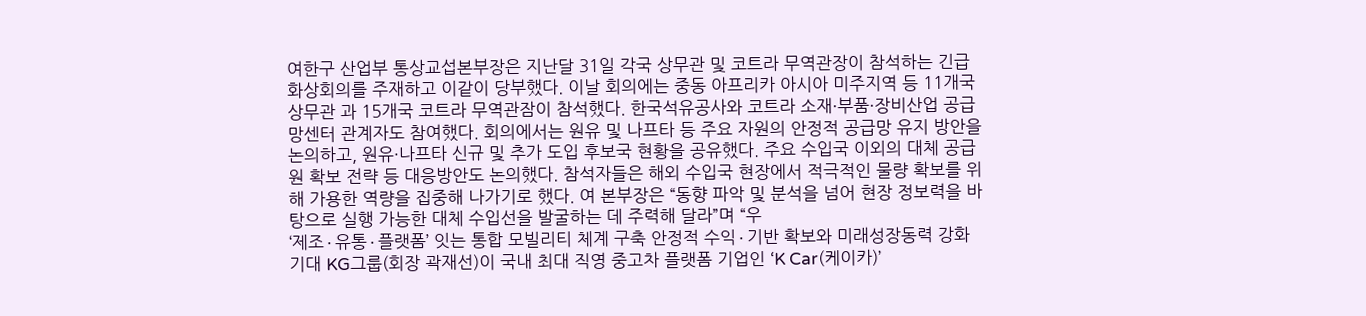여한구 산업부 통상교섭본부장은 지난달 31일 각국 상무관 및 코트라 무역관장이 참석하는 긴급 화상회의를 주재하고 이같이 당부했다. 이날 회의에는 중동 아프리카 아시아 미주지역 등 11개국 상무관 과 15개국 코트라 무역관잠이 참석했다. 한국석유공사와 코트라 소재·부품·장비산업 공급망센터 관계자도 참여했다. 회의에서는 원유 및 나프타 등 주요 자원의 안정적 공급망 유지 방안을 논의하고, 원유·나프타 신규 및 추가 도입 후보국 현황을 공유했다. 주요 수입국 이외의 대체 공급원 확보 전략 등 대응방안도 논의했다. 참석자들은 해외 수입국 현장에서 적극적인 물량 확보를 위해 가용한 역량을 집중해 나가기로 했다. 여 본부장은 “동향 파악 및 분석을 넘어 현장 정보력을 바탕으로 실행 가능한 대체 수입선을 발굴하는 데 주력해 달라”며 “우
‘제조∙유통∙플랫폼’ 잇는 통합 모빌리티 체계 구축 안정적 수익∙기반 확보와 미래성장동력 강화 기대 KG그룹(회장 곽재선)이 국내 최대 직영 중고차 플랫폼 기업인 ‘K Car(케이카)’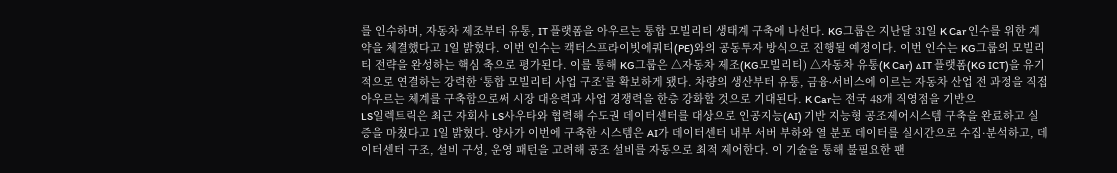를 인수하며, 자동차 제조부터 유통, IT 플랫폼을 아우르는 통합 모빌리티 생태계 구축에 나선다. KG그룹은 지난달 31일 K Car 인수를 위한 계약을 체결했다고 1일 밝혔다. 이번 인수는 캑터스프라이빗에쿼티(PE)와의 공동투자 방식으로 진행될 예정이다. 이번 인수는 KG그룹의 모빌리티 전략을 완성하는 핵심 축으로 평가된다. 이를 통해 KG그룹은 △자동차 제조(KG모빌리티) △자동차 유통(K Car) △IT 플랫폼(KG ICT)을 유기적으로 연결하는 강력한 ‘통합 모빌리티 사업 구조’를 확보하게 됐다. 차량의 생산부터 유통, 금융∙서비스에 이르는 자동차 산업 전 과정을 직접 아우르는 체계를 구축함으로써 시장 대응력과 사업 경쟁력을 한층 강화할 것으로 기대된다. K Car는 전국 48개 직영점을 기반으
LS일렉트릭은 최근 자회사 LS사우타와 협력해 수도권 데이터센터를 대상으로 인공지능(AI) 기반 지능형 공조제어시스템 구축을 완료하고 실증을 마쳤다고 1일 밝혔다. 양사가 이번에 구축한 시스템은 AI가 데이터센터 내부 서버 부하와 열 분포 데이터를 실시간으로 수집·분석하고, 데이터센터 구조, 설비 구성, 운영 패턴을 고려해 공조 설비를 자동으로 최적 제어한다. 이 기술을 통해 불필요한 팬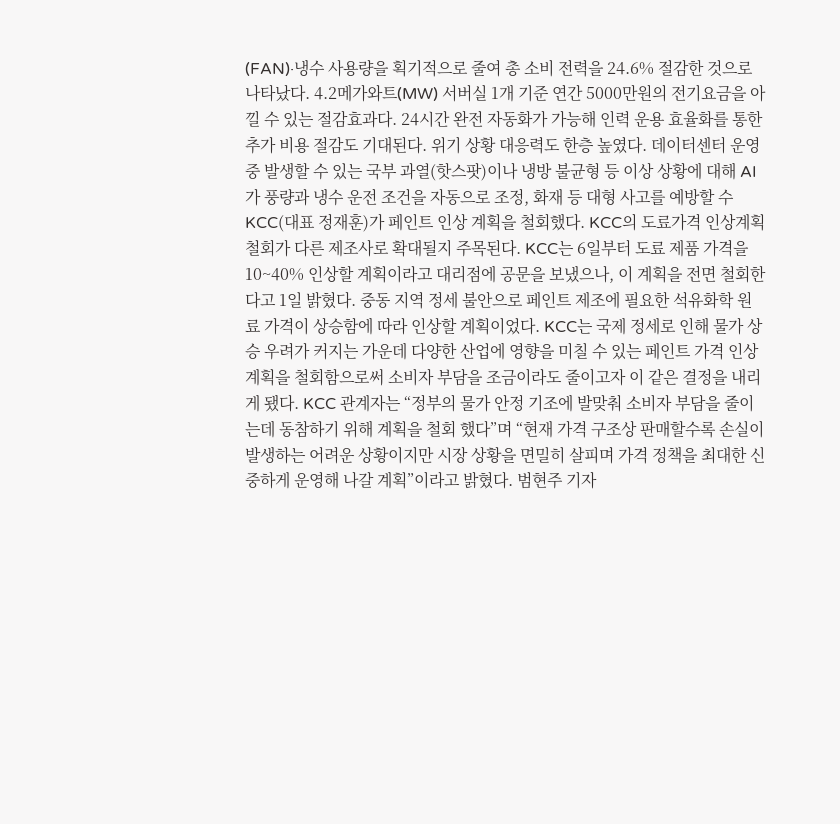(FAN)·냉수 사용량을 획기적으로 줄여 총 소비 전력을 24.6% 절감한 것으로 나타났다. 4.2메가와트(MW) 서버실 1개 기준 연간 5000만원의 전기요금을 아낄 수 있는 절감효과다. 24시간 완전 자동화가 가능해 인력 운용 효율화를 통한 추가 비용 절감도 기대된다. 위기 상황 대응력도 한층 높였다. 데이터센터 운영 중 발생할 수 있는 국부 과열(핫스팟)이나 냉방 불균형 등 이상 상황에 대해 AI가 풍량과 냉수 운전 조건을 자동으로 조정, 화재 등 대형 사고를 예방할 수
KCC(대표 정재훈)가 페인트 인상 계획을 철회했다. KCC의 도료가격 인상계획 철회가 다른 제조사로 확대될지 주목된다. KCC는 6일부터 도료 제품 가격을 10~40% 인상할 계획이라고 대리점에 공문을 보냈으나, 이 계획을 전면 철회한다고 1일 밝혔다. 중동 지역 정세 불안으로 페인트 제조에 필요한 석유화학 원료 가격이 상승함에 따라 인상할 계획이었다. KCC는 국제 정세로 인해 물가 상승 우려가 커지는 가운데 다양한 산업에 영향을 미칠 수 있는 페인트 가격 인상 계획을 철회함으로써 소비자 부담을 조금이라도 줄이고자 이 같은 결정을 내리게 됐다. KCC 관계자는 “정부의 물가 안정 기조에 발맞춰 소비자 부담을 줄이는데 동참하기 위해 계획을 철회 했다”며 “현재 가격 구조상 판매할수록 손실이 발생하는 어려운 상황이지만 시장 상황을 면밀히 살피며 가격 정책을 최대한 신중하게 운영해 나갈 계획”이라고 밝혔다. 범현주 기자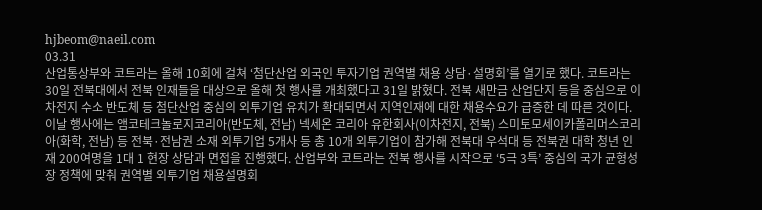hjbeom@naeil.com
03.31
산업통상부와 코트라는 올해 10회에 걸쳐 ‘첨단산업 외국인 투자기업 권역별 채용 상담·설명회’를 열기로 했다. 코트라는 30일 전북대에서 전북 인재들을 대상으로 올해 첫 행사를 개최했다고 31일 밝혔다. 전북 새만금 산업단지 등을 중심으로 이차전지 수소 반도체 등 첨단산업 중심의 외투기업 유치가 확대되면서 지역인재에 대한 채용수요가 급증한 데 따른 것이다. 이날 행사에는 앰코테크놀로지코리아(반도체, 전남) 넥세온 코리아 유한회사(이차전지, 전북) 스미토모세이카폴리머스코리아(화학, 전남) 등 전북·전남권 소재 외투기업 5개사 등 총 10개 외투기업이 참가해 전북대 우석대 등 전북권 대학 청년 인재 200여명을 1대 1 현장 상담과 면접을 진행했다. 산업부와 코트라는 전북 행사를 시작으로 ‘5극 3특’ 중심의 국가 균형성장 정책에 맞춰 권역별 외투기업 채용설명회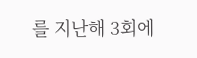를 지난해 3회에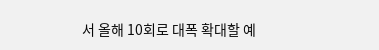서 올해 10회로 대폭 확대할 예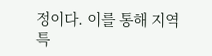정이다. 이를 통해 지역특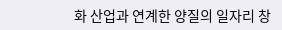화 산업과 연계한 양질의 일자리 창